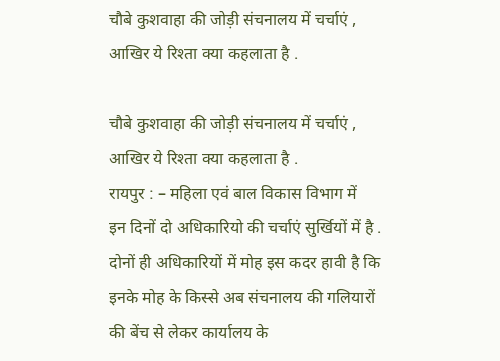चौबे कुशवाहा की जोड़ी संचनालय में चर्चाएं , आखिर ये रिश्ता क्या कहलाता है .

चौबे कुशवाहा की जोड़ी संचनालय में चर्चाएं , आखिर ये रिश्ता क्या कहलाता है .
रायपुर : – महिला एवं बाल विकास विभाग में
इन दिनों दो अधिकारियो की चर्चाएं सुर्खियों में है . दोनों ही अधिकारियों में मोह इस कदर हावी है कि इनके मोह के किस्से अब संचनालय की गलियारों की बेंच से लेकर कार्यालय के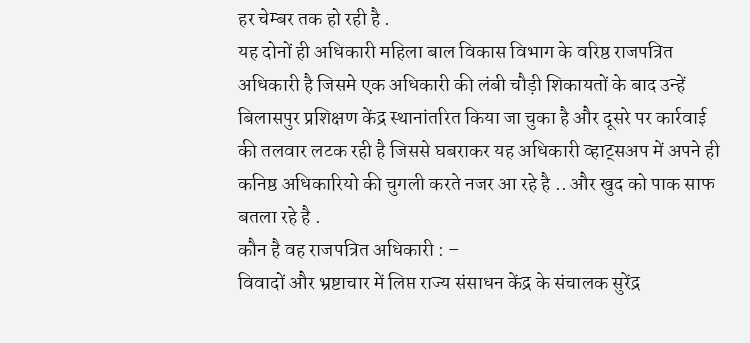हर चेम्बर तक हो रही है .
यह दोनों ही अधिकारी महिला बाल विकास विभाग के वरिष्ठ राजपत्रित अधिकारी है जिसमे एक अधिकारी की लंबी चौड़ी शिकायतों के बाद उन्हें बिलासपुर प्रशिक्षण केंद्र स्थानांतरित किया जा चुका है और दूसरे पर कार्रवाई की तलवार लटक रही है जिससे घबराकर यह अधिकारी व्हाट्सअप में अपने ही कनिष्ठ अधिकारियो की चुगली करते नजर आ रहे है .. और खुद को पाक साफ बतला रहे है .
कौन है वह राजपत्रित अधिकारी : –
विवादों और भ्रष्टाचार में लिप्त राज्य संसाधन केंद्र के संचालक सुरेंद्र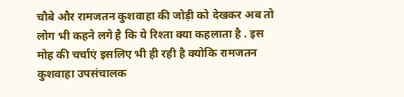चौबे और रामजतन कुशवाहा की जोड़ी को देखकर अब तो लोग भी कहने लगे है कि ये रिश्ता क्या कहलाता है . इस मोह की चर्चाएं इसलिए भी ही रही है क्योकि रामजतन कुशवाहा उपसंचालक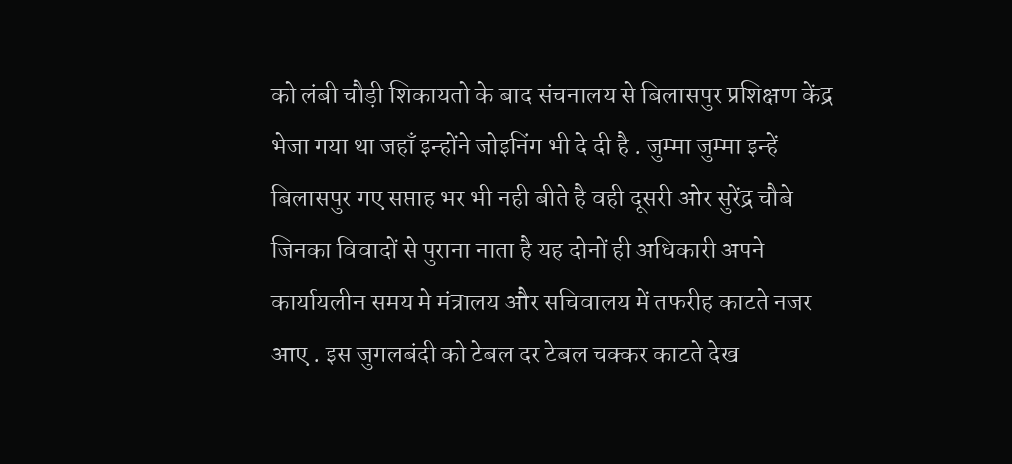को लंबी चौड़ी शिकायतो के बाद संचनालय से बिलासपुर प्रशिक्षण केंद्र भेजा गया था जहाँ इन्होंने जोइनिंग भी दे दी है . जुम्मा जुम्मा इन्हें बिलासपुर गए सप्ताह भर भी नही बीते है वही दूसरी ओर सुरेंद्र चौबे जिनका विवादों से पुराना नाता है यह दोनों ही अधिकारी अपने कार्यायलीन समय मे मंत्रालय और सचिवालय में तफरीह काटते नजर आए . इस जुगलबंदी को टेबल दर टेबल चक्कर काटते देख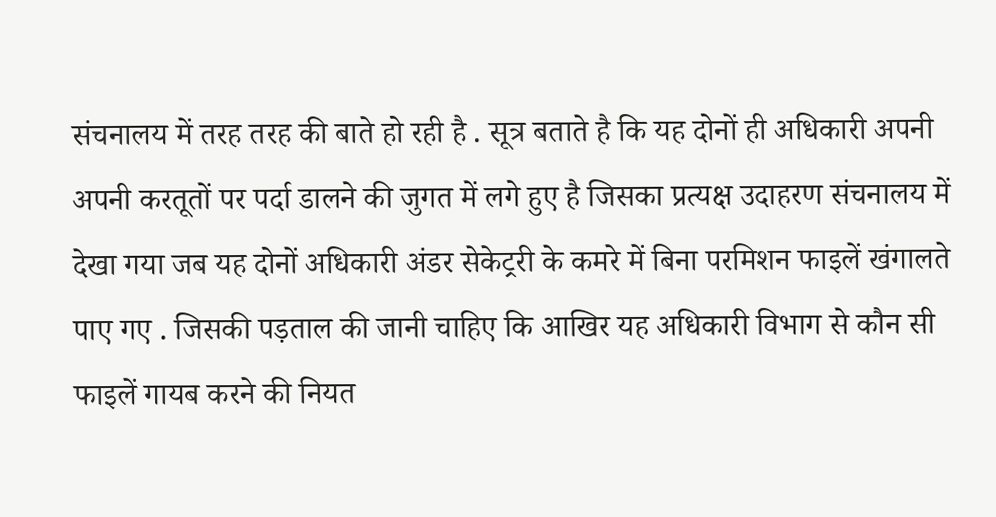संचनालय में तरह तरह की बाते हो रही है . सूत्र बताते है कि यह दोनों ही अधिकारी अपनी अपनी करतूतों पर पर्दा डालने की जुगत में लगे हुए है जिसका प्रत्यक्ष उदाहरण संचनालय में देखा गया जब यह दोनों अधिकारी अंडर सेकेट्ररी के कमरे में बिना परमिशन फाइलें खंगालते पाए गए . जिसकी पड़ताल की जानी चाहिए कि आखिर यह अधिकारी विभाग से कौन सी फाइलें गायब करने की नियत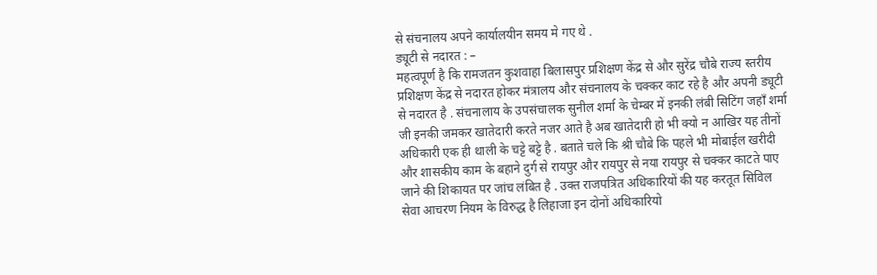से संचनालय अपने कार्यालयीन समय मे गए थे .
ड्यूटी से नदारत : –
महत्वपूर्ण है कि रामजतन कुशवाहा बिलासपुर प्रशिक्षण केंद्र से और सुरेंद्र चौबे राज्य स्तरीय प्रशिक्षण केंद्र से नदारत होकर मंत्रालय और संचनालय के चक्कर काट रहे है और अपनी ड्यूटी से नदारत है . संचनालाय के उपसंचालक सुनील शर्मा के चेम्बर में इनकी लंबी सिटिंग जहाँ शर्मा जी इनकी जमकर खातेदारी करते नजर आते है अब खातेदारी हो भी क्यो न आखिर यह तीनों अधिकारी एक ही थाली के चट्टे बट्टे है . बताते चले कि श्री चौबे कि पहले भी मोबाईल खरीदी और शासकीय काम के बहाने दुर्ग से रायपुर और रायपुर से नया रायपुर से चक्कर काटते पाए जाने की शिकायत पर जांच लंबित है . उक्त राजपत्रित अधिकारियों की यह करतूत सिविल सेवा आचरण नियम के विरुद्ध है लिहाजा इन दोनों अधिकारियो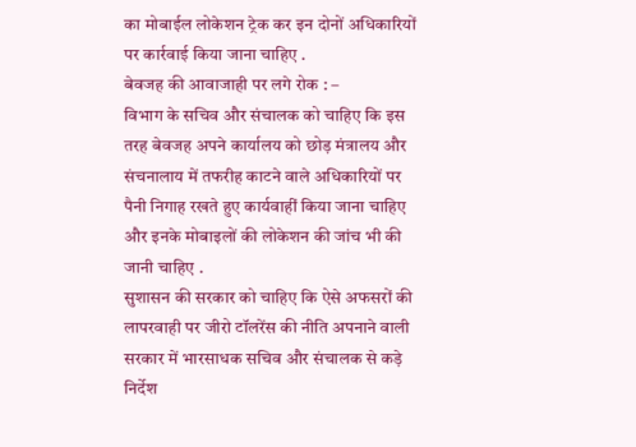का मोबाईल लोकेशन ट्रेक कर इन दोनों अधिकारियों पर कार्रवाई किया जाना चाहिए .
बेवजह की आवाजाही पर लगे रोक : –
विभाग के सचिव और संचालक को चाहिए कि इस तरह बेवजह अपने कार्यालय को छोड़ मंत्रालय और संचनालाय में तफरीह काटने वाले अधिकारियों पर पैनी निगाह रखते हुए कार्यवाहीं किया जाना चाहिए और इनके मोबाइलों की लोकेशन की जांच भी की जानी चाहिए .
सुशासन की सरकार को चाहिए कि ऐसे अफसरों की लापरवाही पर जीरो टॉलरेंस की नीति अपनाने वाली सरकार में भारसाधक सचिव और संचालक से कड़े निर्देश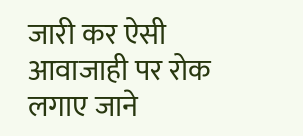जारी कर ऐसी आवाजाही पर रोक लगाए जाने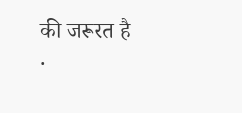की जरूरत है .